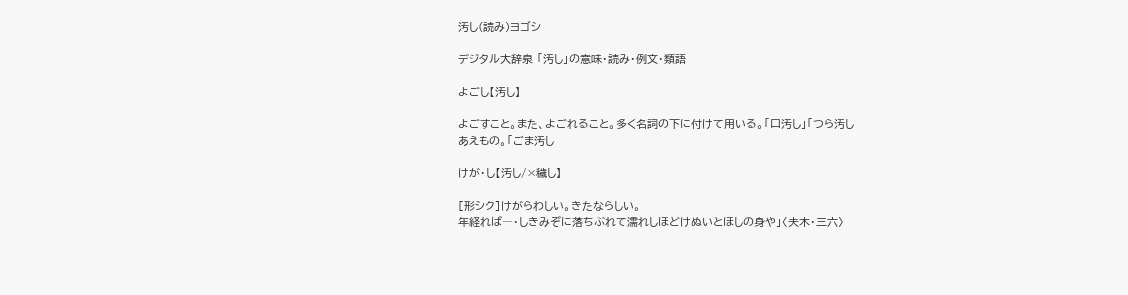汚し(読み)ヨゴシ

デジタル大辞泉 「汚し」の意味・読み・例文・類語

よごし【汚し】

よごすこと。また、よごれること。多く名詞の下に付けて用いる。「口汚し」「つら汚し
あえもの。「ごま汚し

けが・し【汚し/×穢し】

[形シク]けがらわしい。きたならしい。
年経れば―・しきみぞに落ちぶれて濡れしほどけぬいとほしの身や」〈夫木・三六〉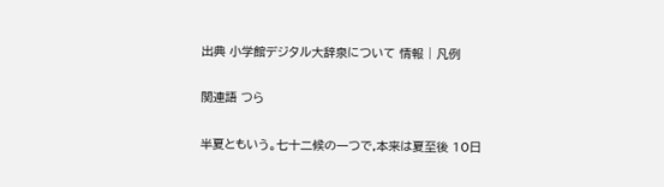出典 小学館デジタル大辞泉について 情報 | 凡例

関連語 つら

半夏ともいう。七十二候の一つで,本来は夏至後 10日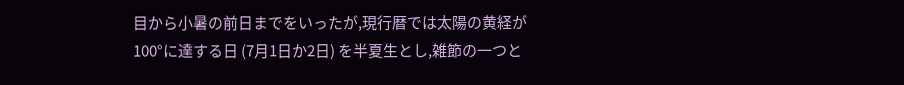目から小暑の前日までをいったが,現行暦では太陽の黄経が 100°に達する日 (7月1日か2日) を半夏生とし,雑節の一つと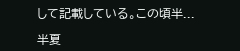して記載している。この頃半...

半夏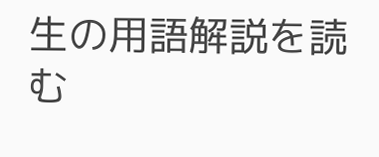生の用語解説を読む